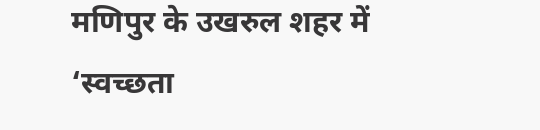मणिपुर के उखरुल शहर में ‘स्वच्छता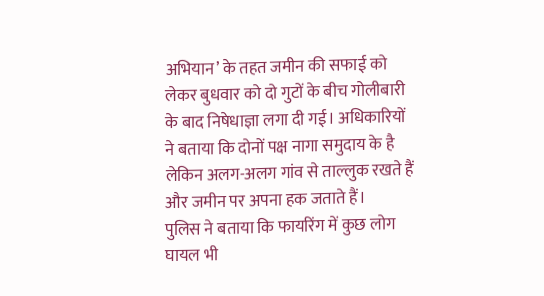अभियान’ के तहत जमीन की सफाई को लेकर बुधवार को दो गुटों के बीच गोलीबारी के बाद निषेधाज्ञा लगा दी गई। अधिकारियों ने बताया कि दोनों पक्ष नागा समुदाय के है लेकिन अलग-अलग गांव से ताल्लुक रखते हैं और जमीन पर अपना हक जताते हैं।
पुलिस ने बताया कि फायरिंग में कुछ लोग घायल भी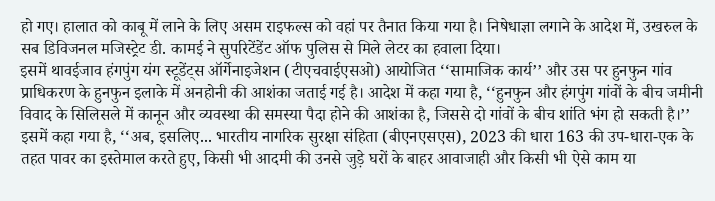हो गए। हालात को काबू में लाने के लिए असम राइफल्स को वहां पर तैनात किया गया है। निषेधाज्ञा लगाने के आदेश में, उखरुल के सब डिविजनल मजिस्ट्रेट डी. कामई ने सुपरिटेंडेंट ऑफ पुलिस से मिले लेटर का हवाला दिया।
इसमें थावईजाव हंगपुंग यंग स्टूडेंट्स ऑर्गेनाइजेशन (टीएचवाईएसओ) आयोजित ‘‘सामाजिक कार्य’’ और उस पर हुनफुन गांव प्राधिकरण के हुनफुन इलाके में अनहोनी की आशंका जताई गई है। आदेश में कहा गया है, ‘‘हुनफुन और हंगपुंग गांवों के बीच जमीनी विवाद के सिलिसले में कानून और व्यवस्था की समस्या पैदा होने की आशंका है, जिससे दो गांवों के बीच शांति भंग हो सकती है।’’
इसमें कहा गया है, ‘‘अब, इसलिए... भारतीय नागरिक सुरक्षा संहिता (बीएनएसएस), 2023 की धारा 163 की उप-धारा-एक के तहत पावर का इस्तेमाल करते हुए, किसी भी आदमी की उनसे जुड़े घरों के बाहर आवाजाही और किसी भी ऐसे काम या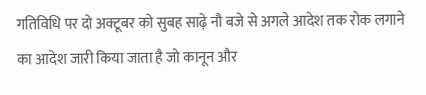गतिविधि पर दो अक्टूबर को सुबह साढ़े नौ बजे से अगले आदेश तक रोक लगाने का आदेश जारी किया जाता है जो कानून और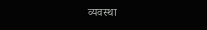व्यवस्था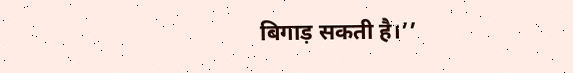बिगाड़ सकती है।’’